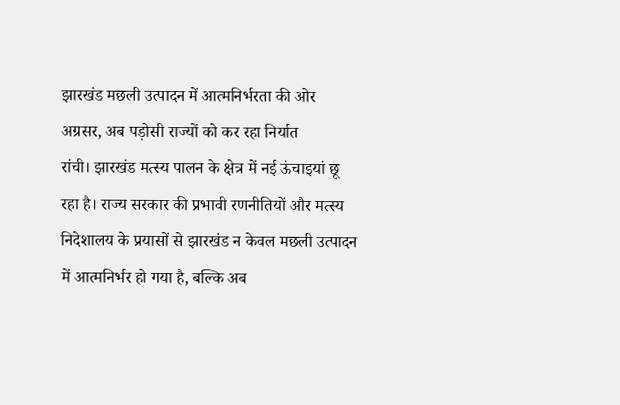झारखंड मछली उत्पादन में आत्मनिर्भरता की ओर अग्रसर, अब पड़ोसी राज्यों को कर रहा निर्यात
रांची। झारखंड मत्स्य पालन के क्षेत्र में नई ऊंचाइयां छू रहा है। राज्य सरकार की प्रभावी रणनीतियों और मत्स्य निदेशालय के प्रयासों से झारखंड न केवल मछली उत्पादन में आत्मनिर्भर हो गया है, बल्कि अब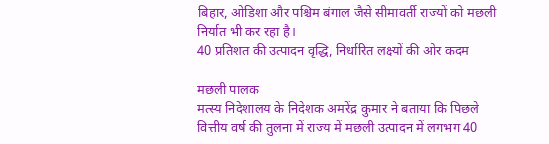बिहार, ओडिशा और पश्चिम बंगाल जैसे सीमावर्ती राज्यों को मछली निर्यात भी कर रहा है।
40 प्रतिशत की उत्पादन वृद्धि, निर्धारित लक्ष्यों की ओर कदम

मछली पालक
मत्स्य निदेशालय के निदेशक अमरेंद्र कुमार ने बताया कि पिछले वित्तीय वर्ष की तुलना में राज्य में मछली उत्पादन में लगभग 40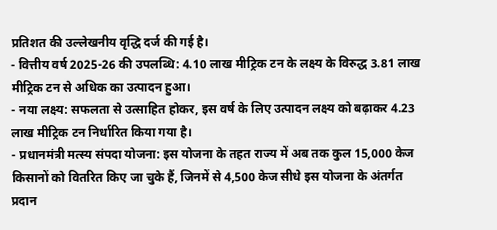प्रतिशत की उल्लेखनीय वृद्धि दर्ज की गई है।
- वित्तीय वर्ष 2025-26 की उपलब्धि: 4.10 लाख मीट्रिक टन के लक्ष्य के विरुद्ध 3.81 लाख मीट्रिक टन से अधिक का उत्पादन हुआ।
- नया लक्ष्य: सफलता से उत्साहित होकर, इस वर्ष के लिए उत्पादन लक्ष्य को बढ़ाकर 4.23 लाख मीट्रिक टन निर्धारित किया गया है।
- प्रधानमंत्री मत्स्य संपदा योजना: इस योजना के तहत राज्य में अब तक कुल 15,000 केज किसानों को वितरित किए जा चुके हैं, जिनमें से 4,500 केज सीधे इस योजना के अंतर्गत प्रदान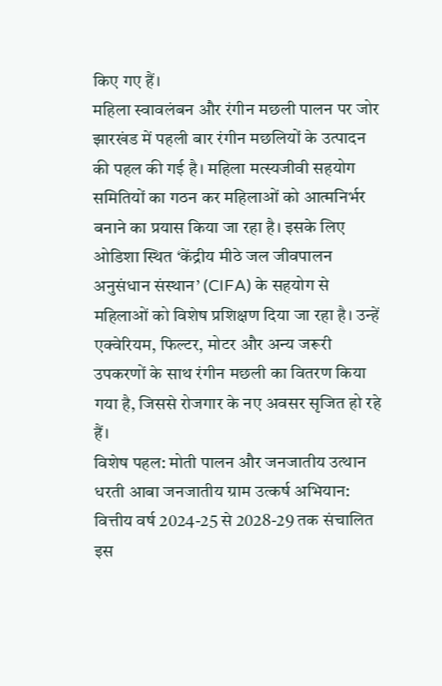किए गए हैं।
महिला स्वावलंबन और रंगीन मछली पालन पर जोर
झारखंड में पहली बार रंगीन मछलियों के उत्पादन की पहल की गई है। महिला मत्स्यजीवी सहयोग समितियों का गठन कर महिलाओं को आत्मनिर्भर बनाने का प्रयास किया जा रहा है। इसके लिए ओडिशा स्थित ‘केंद्रीय मीठे जल जीवपालन अनुसंधान संस्थान’ (CIFA) के सहयोग से महिलाओं को विशेष प्रशिक्षण दिया जा रहा है। उन्हें एक्वेरियम, फिल्टर, मोटर और अन्य जरूरी उपकरणों के साथ रंगीन मछली का वितरण किया गया है, जिससे रोजगार के नए अवसर सृजित हो रहे हैं।
विशेष पहल: मोती पालन और जनजातीय उत्थान
धरती आबा जनजातीय ग्राम उत्कर्ष अभियान:
वित्तीय वर्ष 2024-25 से 2028-29 तक संचालित इस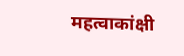महत्वाकांक्षी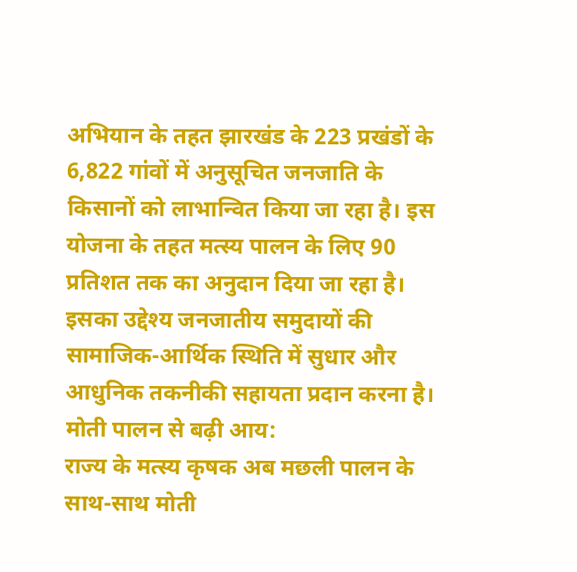अभियान के तहत झारखंड के 223 प्रखंडों के 6,822 गांवों में अनुसूचित जनजाति के किसानों को लाभान्वित किया जा रहा है। इस योजना के तहत मत्स्य पालन के लिए 90 प्रतिशत तक का अनुदान दिया जा रहा है। इसका उद्देश्य जनजातीय समुदायों की सामाजिक-आर्थिक स्थिति में सुधार और आधुनिक तकनीकी सहायता प्रदान करना है।
मोती पालन से बढ़ी आय:
राज्य के मत्स्य कृषक अब मछली पालन के साथ-साथ मोती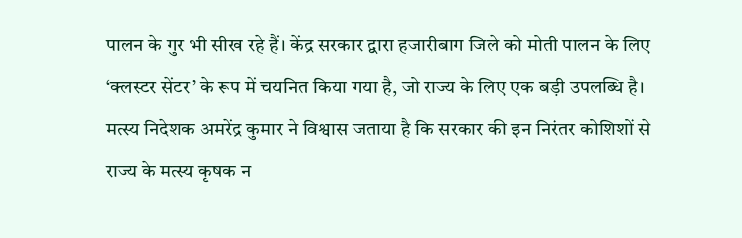पालन के गुर भी सीख रहे हैं। केंद्र सरकार द्वारा हजारीबाग जिले को मोती पालन के लिए ‘क्लस्टर सेंटर’ के रूप में चयनित किया गया है, जो राज्य के लिए एक बड़ी उपलब्धि है।
मत्स्य निदेशक अमरेंद्र कुमार ने विश्वास जताया है कि सरकार की इन निरंतर कोशिशों से राज्य के मत्स्य कृषक न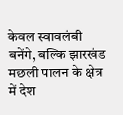केवल स्वावलंबी बनेंगे, बल्कि झारखंड मछली पालन के क्षेत्र में देश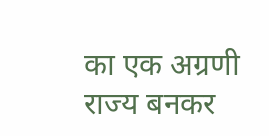का एक अग्रणी राज्य बनकर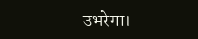उभरेगा।